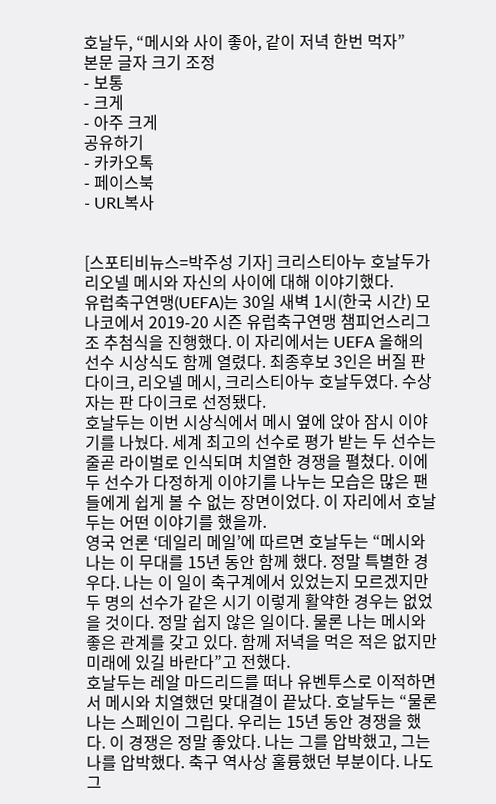호날두, “메시와 사이 좋아, 같이 저녁 한번 먹자”
본문 글자 크기 조정
- 보통
- 크게
- 아주 크게
공유하기
- 카카오톡
- 페이스북
- URL복사


[스포티비뉴스=박주성 기자] 크리스티아누 호날두가 리오넬 메시와 자신의 사이에 대해 이야기했다.
유럽축구연맹(UEFA)는 30일 새벽 1시(한국 시간) 모나코에서 2019-20 시즌 유럽축구연맹 챔피언스리그 조 추첨식을 진행했다. 이 자리에서는 UEFA 올해의 선수 시상식도 함께 열렸다. 최종후보 3인은 버질 판 다이크, 리오넬 메시, 크리스티아누 호날두였다. 수상자는 판 다이크로 선정됐다.
호날두는 이번 시상식에서 메시 옆에 앉아 잠시 이야기를 나눴다. 세계 최고의 선수로 평가 받는 두 선수는 줄곧 라이벌로 인식되며 치열한 경쟁을 펼쳤다. 이에 두 선수가 다정하게 이야기를 나누는 모습은 많은 팬들에게 쉽게 볼 수 없는 장면이었다. 이 자리에서 호날두는 어떤 이야기를 했을까.
영국 언론 ‘데일리 메일’에 따르면 호날두는 “메시와 나는 이 무대를 15년 동안 함께 했다. 정말 특별한 경우다. 나는 이 일이 축구계에서 있었는지 모르겠지만 두 명의 선수가 같은 시기 이렇게 활약한 경우는 없었을 것이다. 정말 쉽지 않은 일이다. 물론 나는 메시와 좋은 관계를 갖고 있다. 함께 저녁을 먹은 적은 없지만 미래에 있길 바란다”고 전했다.
호날두는 레알 마드리드를 떠나 유벤투스로 이적하면서 메시와 치열했던 맞대결이 끝났다. 호날두는 “물론 나는 스페인이 그립다. 우리는 15년 동안 경쟁을 했다. 이 경쟁은 정말 좋았다. 나는 그를 압박했고, 그는 나를 압박했다. 축구 역사상 훌륭했던 부분이다. 나도 그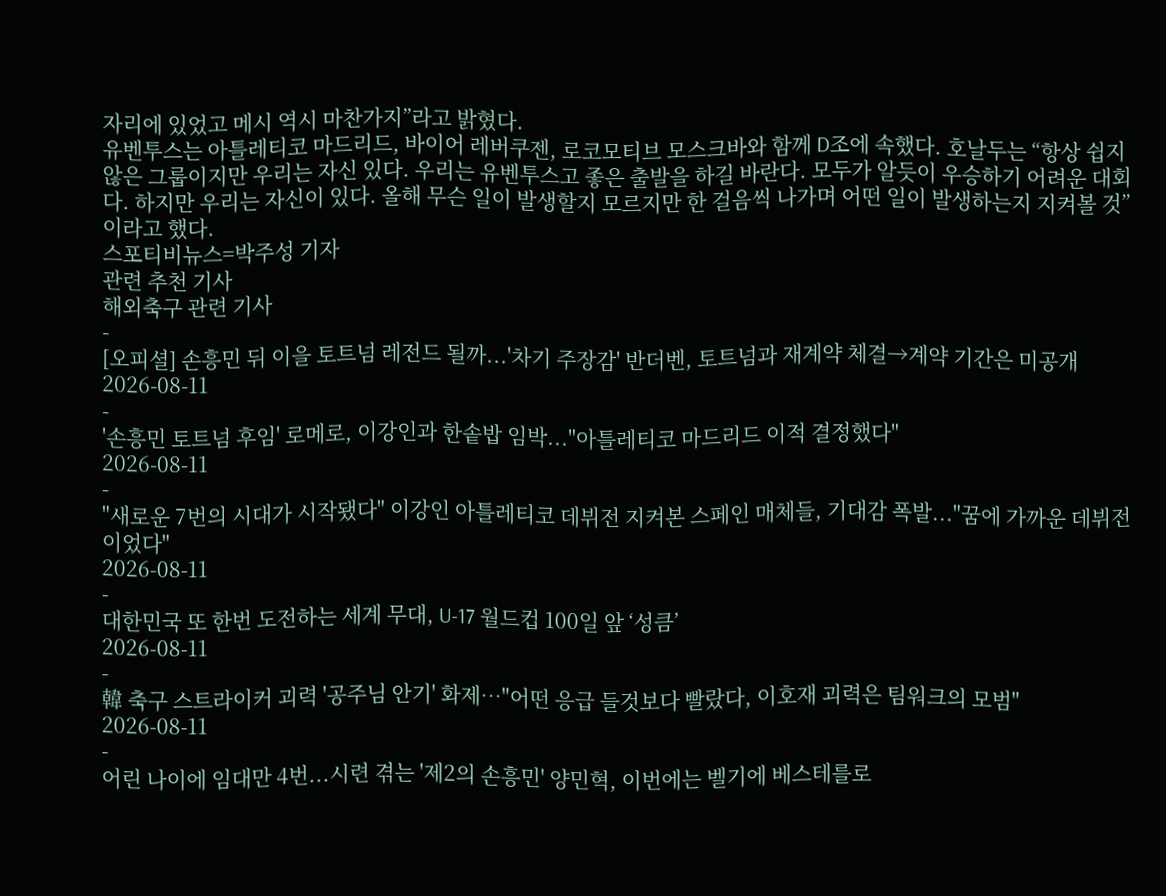자리에 있었고 메시 역시 마찬가지”라고 밝혔다.
유벤투스는 아틀레티코 마드리드, 바이어 레버쿠젠, 로코모티브 모스크바와 함께 D조에 속했다. 호날두는 “항상 쉽지 않은 그룹이지만 우리는 자신 있다. 우리는 유벤투스고 좋은 출발을 하길 바란다. 모두가 알듯이 우승하기 어려운 대회다. 하지만 우리는 자신이 있다. 올해 무슨 일이 발생할지 모르지만 한 걸음씩 나가며 어떤 일이 발생하는지 지켜볼 것”이라고 했다.
스포티비뉴스=박주성 기자
관련 추천 기사
해외축구 관련 기사
-
[오피셜] 손흥민 뒤 이을 토트넘 레전드 될까...'차기 주장감' 반더벤, 토트넘과 재계약 체결→계약 기간은 미공개
2026-08-11
-
'손흥민 토트넘 후임' 로메로, 이강인과 한솥밥 임박..."아틀레티코 마드리드 이적 결정했다"
2026-08-11
-
"새로운 7번의 시대가 시작됐다" 이강인 아틀레티코 데뷔전 지켜본 스페인 매체들, 기대감 폭발..."꿈에 가까운 데뷔전이었다"
2026-08-11
-
대한민국 또 한번 도전하는 세계 무대, U-17 월드컵 100일 앞 ‘성큼’
2026-08-11
-
韓 축구 스트라이커 괴력 '공주님 안기' 화제…"어떤 응급 들것보다 빨랐다, 이호재 괴력은 팀워크의 모범"
2026-08-11
-
어린 나이에 임대만 4번...시련 겪는 '제2의 손흥민' 양민혁, 이번에는 벨기에 베스테를로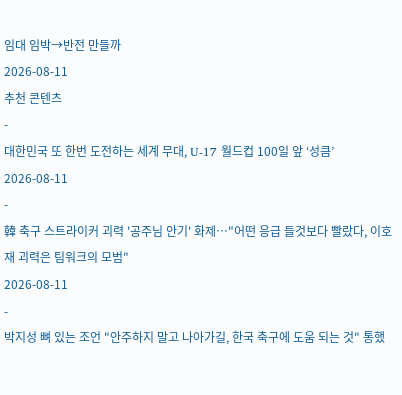임대 임박→반전 만들까
2026-08-11
추천 콘텐츠
-
대한민국 또 한번 도전하는 세계 무대, U-17 월드컵 100일 앞 ‘성큼’
2026-08-11
-
韓 축구 스트라이커 괴력 '공주님 안기' 화제…"어떤 응급 들것보다 빨랐다, 이호재 괴력은 팀워크의 모범"
2026-08-11
-
박지성 뼈 있는 조언 "안주하지 말고 나아가길, 한국 축구에 도움 되는 것" 통했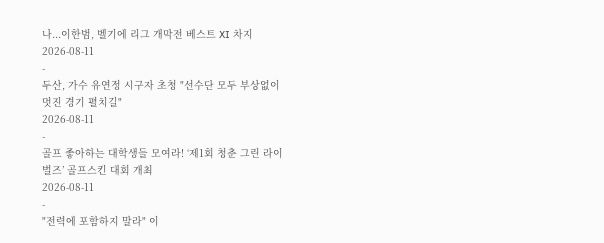나...이한범, 벨기에 리그 개막전 베스트 XI 차지
2026-08-11
-
두산, 가수 유연정 시구자 초청 "선수단 모두 부상없이 멋진 경기 펼치길"
2026-08-11
-
골프 좋아하는 대학생들 모여라! ‘제1회 청춘 그린 라이벌즈’ 골프스킨 대회 개최
2026-08-11
-
"전력에 포함하지 말라" 이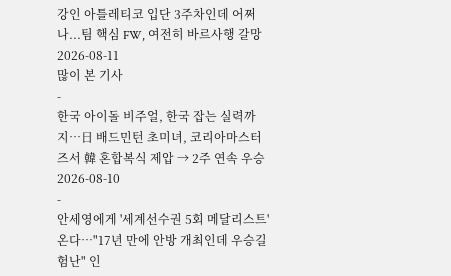강인 아틀레티코 입단 3주차인데 어쩌나...팀 핵심 FW, 여전히 바르사행 갈망
2026-08-11
많이 본 기사
-
한국 아이돌 비주얼, 한국 잡는 실력까지…日 배드민턴 초미녀, 코리아마스터즈서 韓 혼합복식 제압 → 2주 연속 우승
2026-08-10
-
안세영에게 '세계선수권 5회 메달리스트' 온다…"17년 만에 안방 개최인데 우승길 험난" 인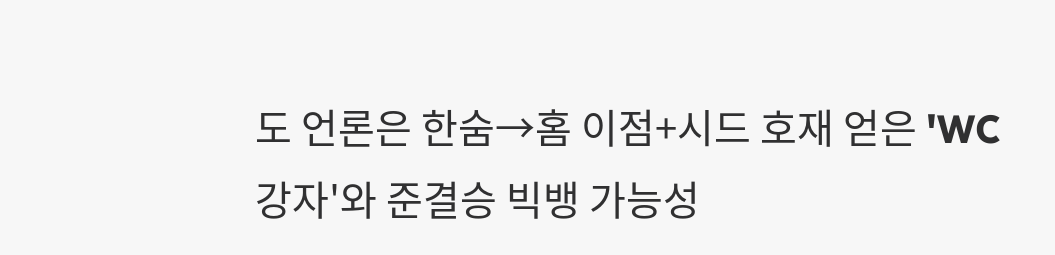도 언론은 한숨→홈 이점+시드 호재 얻은 'WC 강자'와 준결승 빅뱅 가능성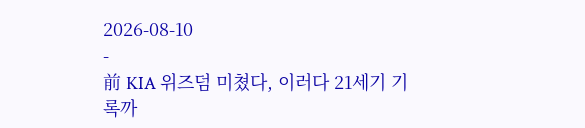2026-08-10
-
前 KIA 위즈덤 미쳤다, 이러다 21세기 기록까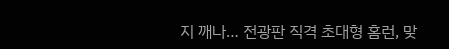지 깨나… 전광판 직격 초대형 홈런, 맞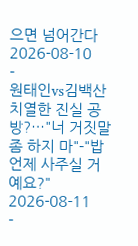으면 넘어간다
2026-08-10
-
원태인vs김백산 치열한 진실 공방?…"너 거짓말 좀 하지 마"-"밥 언제 사주실 거예요?"
2026-08-11
-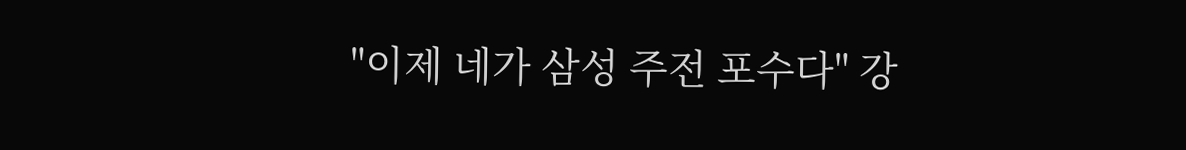"이제 네가 삼성 주전 포수다" 강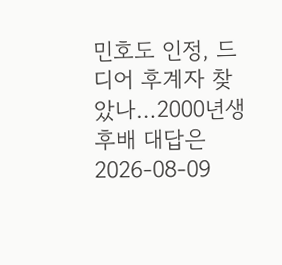민호도 인정, 드디어 후계자 찾았나…2000년생 후배 대답은
2026-08-09